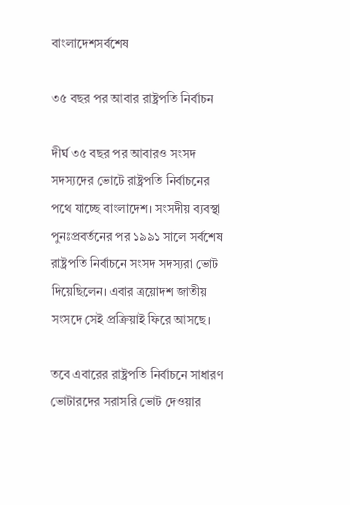বাংলাদেশসর্বশেষ

৩৫ বছর পর আবার রাষ্ট্রপতি নির্বাচন

দীর্ঘ ৩৫ বছর পর আবারও সংসদ সদস্যদের ভোটে রাষ্ট্রপতি নির্বাচনের পথে যাচ্ছে বাংলাদেশ। সংসদীয় ব্যবস্থা পুনঃপ্রবর্তনের পর ১৯৯১ সালে সর্বশেষ রাষ্ট্রপতি নির্বাচনে সংসদ সদস্যরা ভোট দিয়েছিলেন। এবার ত্রয়োদশ জাতীয় সংসদে সেই প্রক্রিয়াই ফিরে আসছে।

তবে এবারের রাষ্ট্রপতি নির্বাচনে সাধারণ ভোটারদের সরাসরি ভোট দেওয়ার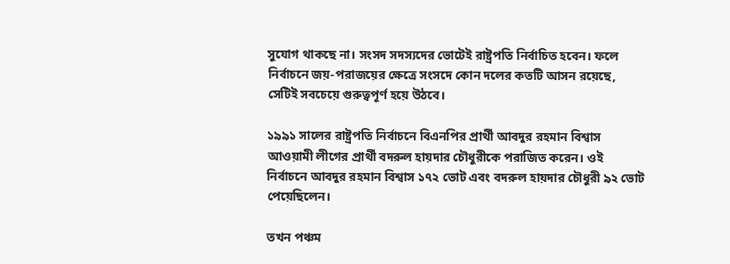সুযোগ থাকছে না। সংসদ সদস্যদের ভোটেই রাষ্ট্রপতি নির্বাচিত হবেন। ফলে নির্বাচনে জয়-পরাজয়ের ক্ষেত্রে সংসদে কোন দলের কতটি আসন রয়েছে, সেটিই সবচেয়ে গুরুত্বপূর্ণ হয়ে উঠবে।

১৯৯১ সালের রাষ্ট্রপতি নির্বাচনে বিএনপির প্রার্থী আবদুর রহমান বিশ্বাস আওয়ামী লীগের প্রার্থী বদরুল হায়দার চৌধুরীকে পরাজিত করেন। ওই নির্বাচনে আবদুর রহমান বিশ্বাস ১৭২ ভোট এবং বদরুল হায়দার চৌধুরী ৯২ ভোট পেয়েছিলেন।

তখন পঞ্চম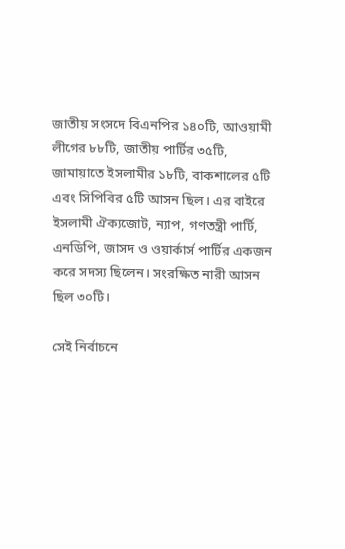জাতীয় সংসদে বিএনপির ১৪০টি, আওয়ামী লীগের ৮৮টি, জাতীয় পার্টির ৩৫টি, জামায়াতে ইসলামীর ১৮টি, বাকশালের ৫টি এবং সিপিবির ৫টি আসন ছিল। এর বাইরে ইসলামী ঐক্যজোট, ন্যাপ, গণতন্ত্রী পার্টি, এনডিপি, জাসদ ও ওয়ার্কার্স পার্টির একজন করে সদস্য ছিলেন। সংরক্ষিত নারী আসন ছিল ৩০টি।

সেই নির্বাচনে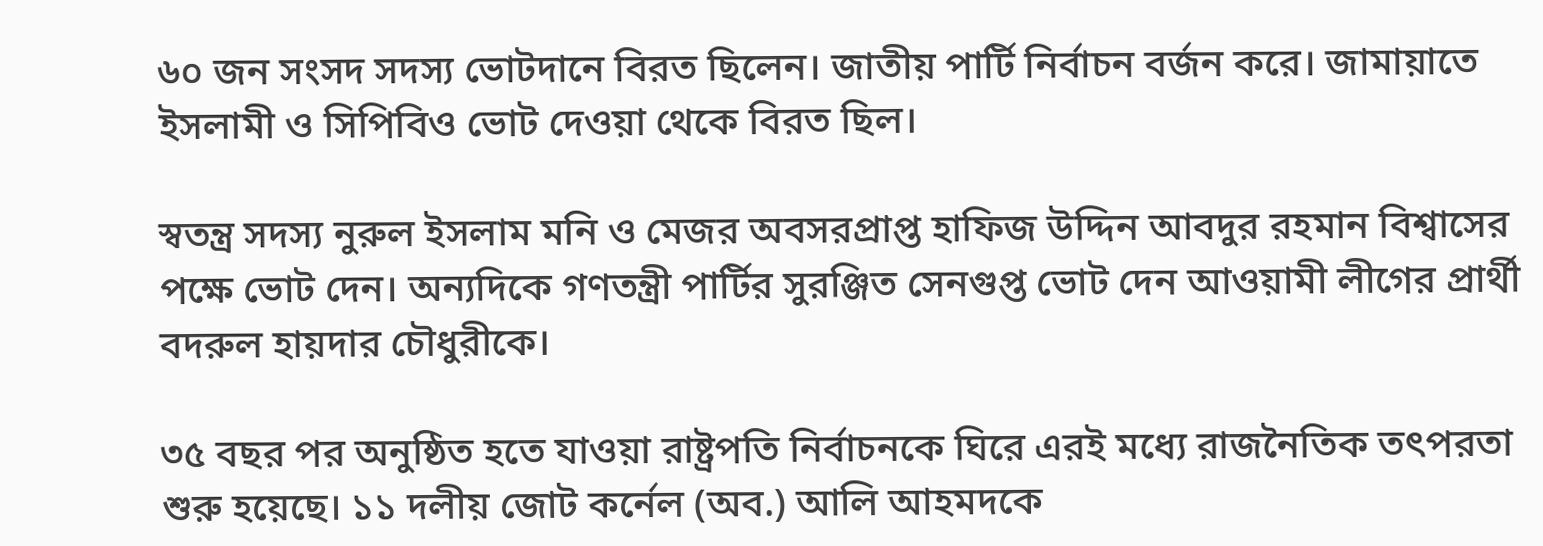৬০ জন সংসদ সদস্য ভোটদানে বিরত ছিলেন। জাতীয় পার্টি নির্বাচন বর্জন করে। জামায়াতে ইসলামী ও সিপিবিও ভোট দেওয়া থেকে বিরত ছিল।

স্বতন্ত্র সদস্য নুরুল ইসলাম মনি ও মেজর অবসরপ্রাপ্ত হাফিজ উদ্দিন আবদুর রহমান বিশ্বাসের পক্ষে ভোট দেন। অন্যদিকে গণতন্ত্রী পার্টির সুরঞ্জিত সেনগুপ্ত ভোট দেন আওয়ামী লীগের প্রার্থী বদরুল হায়দার চৌধুরীকে।

৩৫ বছর পর অনুষ্ঠিত হতে যাওয়া রাষ্ট্রপতি নির্বাচনকে ঘিরে এরই মধ্যে রাজনৈতিক তৎপরতা শুরু হয়েছে। ১১ দলীয় জোট কর্নেল (অব.) আলি আহমদকে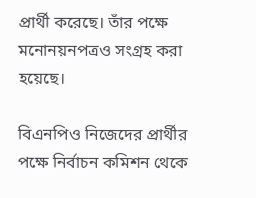প্রার্থী করেছে। তাঁর পক্ষে মনোনয়নপত্রও সংগ্রহ করা হয়েছে।

বিএনপিও নিজেদের প্রার্থীর পক্ষে নির্বাচন কমিশন থেকে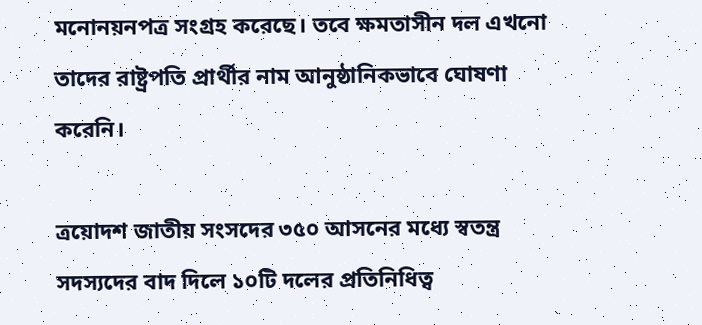মনোনয়নপত্র সংগ্রহ করেছে। তবে ক্ষমতাসীন দল এখনো তাদের রাষ্ট্রপতি প্রার্থীর নাম আনুষ্ঠানিকভাবে ঘোষণা করেনি।

ত্রয়োদশ জাতীয় সংসদের ৩৫০ আসনের মধ্যে স্বতন্ত্র সদস্যদের বাদ দিলে ১০টি দলের প্রতিনিধিত্ব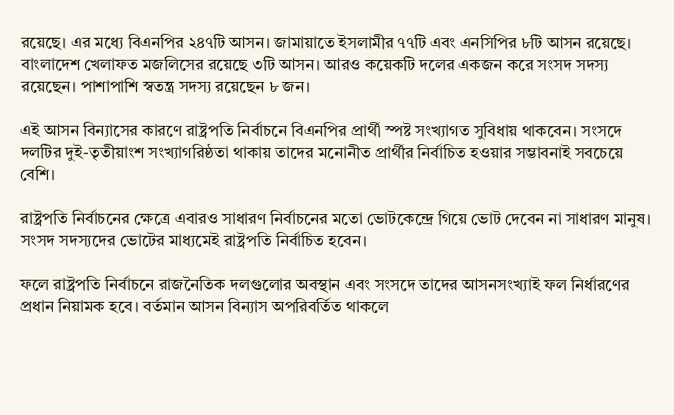রয়েছে। এর মধ্যে বিএনপির ২৪৭টি আসন। জামায়াতে ইসলামীর ৭৭টি এবং এনসিপির ৮টি আসন রয়েছে। বাংলাদেশ খেলাফত মজলিসের রয়েছে ৩টি আসন। আরও কয়েকটি দলের একজন করে সংসদ সদস্য রয়েছেন। পাশাপাশি স্বতন্ত্র সদস্য রয়েছেন ৮ জন।

এই আসন বিন্যাসের কারণে রাষ্ট্রপতি নির্বাচনে বিএনপির প্রার্থী স্পষ্ট সংখ্যাগত সুবিধায় থাকবেন। সংসদে দলটির দুই-তৃতীয়াংশ সংখ্যাগরিষ্ঠতা থাকায় তাদের মনোনীত প্রার্থীর নির্বাচিত হওয়ার সম্ভাবনাই সবচেয়ে বেশি।

রাষ্ট্রপতি নির্বাচনের ক্ষেত্রে এবারও সাধারণ নির্বাচনের মতো ভোটকেন্দ্রে গিয়ে ভোট দেবেন না সাধারণ মানুষ। সংসদ সদস্যদের ভোটের মাধ্যমেই রাষ্ট্রপতি নির্বাচিত হবেন।

ফলে রাষ্ট্রপতি নির্বাচনে রাজনৈতিক দলগুলোর অবস্থান এবং সংসদে তাদের আসনসংখ্যাই ফল নির্ধারণের প্রধান নিয়ামক হবে। বর্তমান আসন বিন্যাস অপরিবর্তিত থাকলে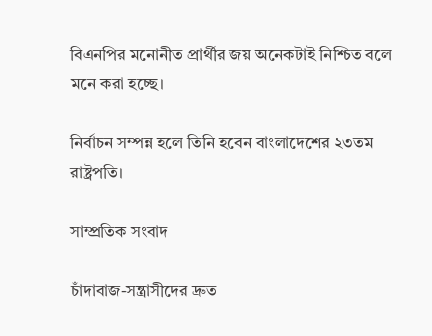বিএনপির মনোনীত প্রার্থীর জয় অনেকটাই নিশ্চিত বলে মনে করা হচ্ছে।

নির্বাচন সম্পন্ন হলে তিনি হবেন বাংলাদেশের ২৩তম রাষ্ট্রপতি।

সাম্প্রতিক সংবাদ

চাঁদাবাজ-সন্ত্রাসীদের দ্রুত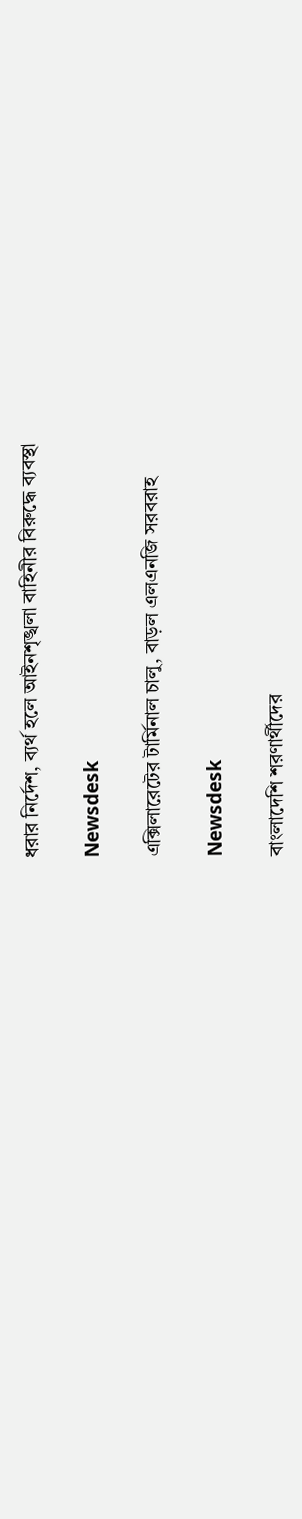ধরার নির্দেশ, ব্যর্থ হলে আইনশৃঙ্খলা বাহিনীর বিরুদ্ধে ব্যবস্থা

Newsdesk

এক্সিলারেটের টার্মিনাল চালু, বাড়ল এলএনজি সরবরাহ

Newsdesk

বাংলাদেশি শরণার্থীদের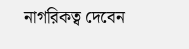নাগরিকত্ব দেবেন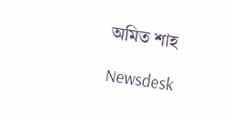অমিত শাহ

Newsdesk